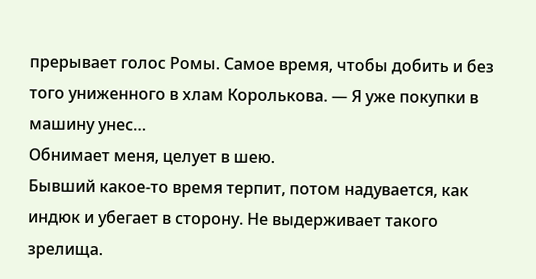прерывает голос Ромы. Самое время, чтобы добить и без того униженного в хлам Королькова. — Я уже покупки в машину унес…
Обнимает меня, целует в шею.
Бывший какое-то время терпит, потом надувается, как индюк и убегает в сторону. Не выдерживает такого зрелища.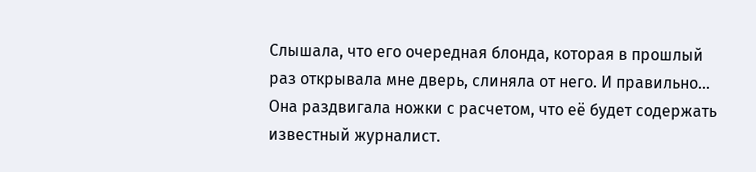Слышала, что его очередная блонда, которая в прошлый раз открывала мне дверь, слиняла от него. И правильно… Она раздвигала ножки с расчетом, что её будет содержать известный журналист.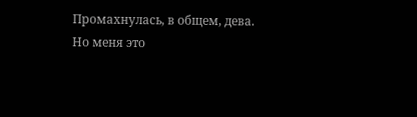Промахнулась, в общем, дева.
Но меня это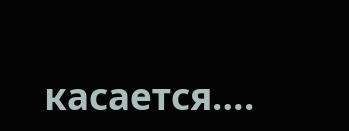касается….